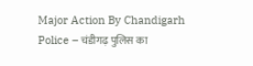Major Action By Chandigarh Police – चंडीगढ़ पुलिस का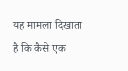यह मामला दिखाता है कि कैसे एक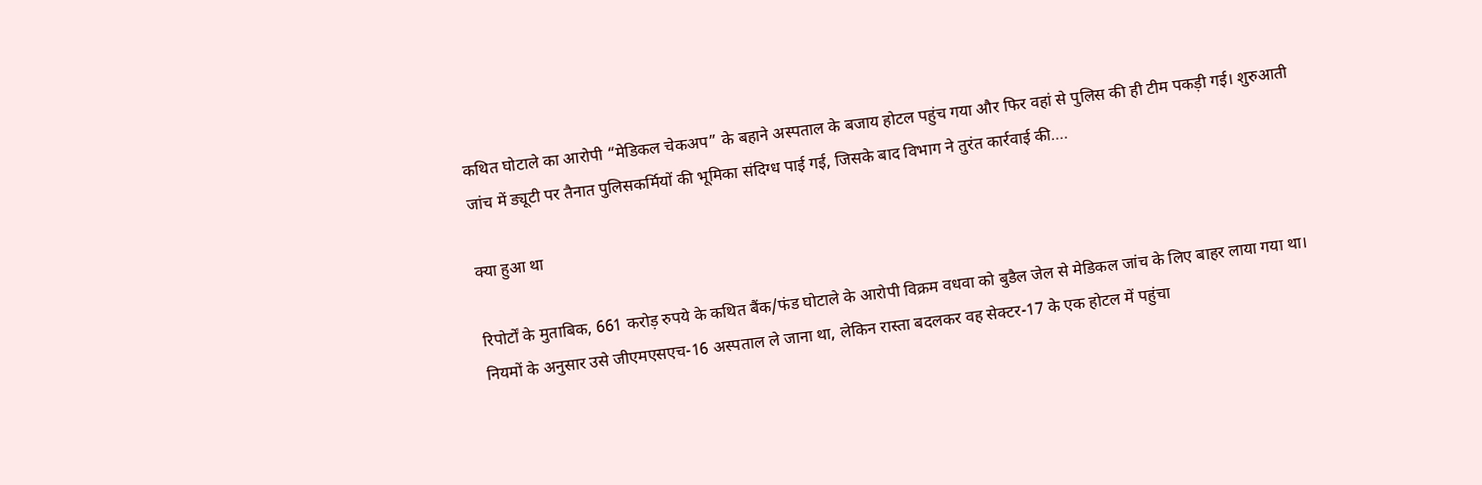कथित घोटाले का आरोपी “मेडिकल चेकअप” के बहाने अस्पताल के बजाय होटल पहुंच गया और फिर वहां से पुलिस की ही टीम पकड़ी गई। शुरुआती जांच में ड्यूटी पर तैनात पुलिसकर्मियों की भूमिका संदिग्ध पाई गई, जिसके बाद विभाग ने तुरंत कार्रवाई की….

क्या हुआ था

रिपोर्टों के मुताबिक, 661 करोड़ रुपये के कथित बैंक/फंड घोटाले के आरोपी विक्रम वधवा को बुडैल जेल से मेडिकल जांच के लिए बाहर लाया गया था। नियमों के अनुसार उसे जीएमएसएच-16 अस्पताल ले जाना था, लेकिन रास्ता बदलकर वह सेक्टर-17 के एक होटल में पहुंचा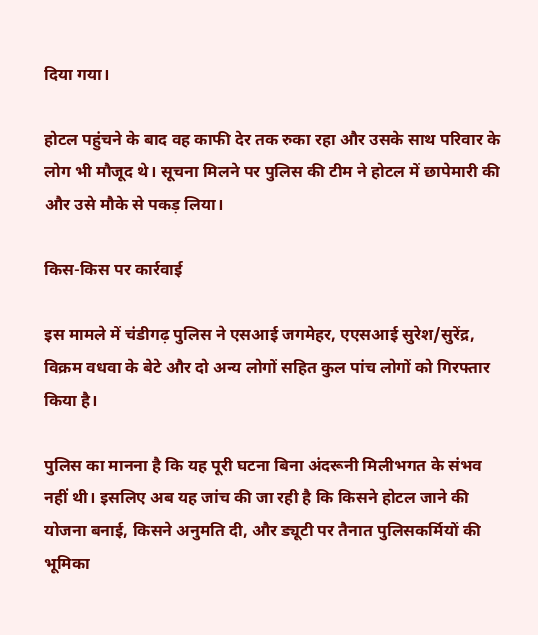दिया गया।

होटल पहुंचने के बाद वह काफी देर तक रुका रहा और उसके साथ परिवार के लोग भी मौजूद थे। सूचना मिलने पर पुलिस की टीम ने होटल में छापेमारी की और उसे मौके से पकड़ लिया।

किस-किस पर कार्रवाई

इस मामले में चंडीगढ़ पुलिस ने एसआई जगमेहर, एएसआई सुरेश/सुरेंद्र, विक्रम वधवा के बेटे और दो अन्य लोगों सहित कुल पांच लोगों को गिरफ्तार किया है।

पुलिस का मानना है कि यह पूरी घटना बिना अंदरूनी मिलीभगत के संभव नहीं थी। इसलिए अब यह जांच की जा रही है कि किसने होटल जाने की योजना बनाई, किसने अनुमति दी, और ड्यूटी पर तैनात पुलिसकर्मियों की भूमिका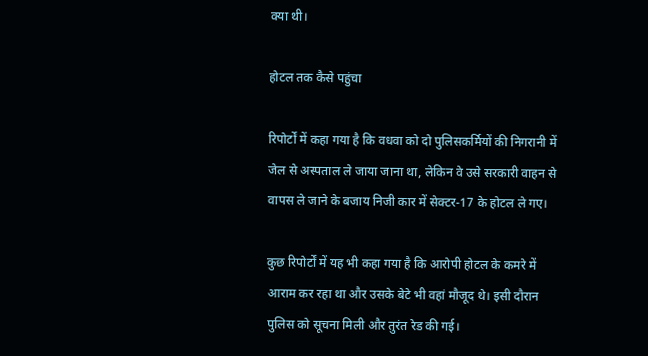क्या थी।

होटल तक कैसे पहुंचा

रिपोर्टों में कहा गया है कि वधवा को दो पुलिसकर्मियों की निगरानी में जेल से अस्पताल ले जाया जाना था, लेकिन वे उसे सरकारी वाहन से वापस ले जाने के बजाय निजी कार में सेक्टर-17 के होटल ले गए।

कुछ रिपोर्टों में यह भी कहा गया है कि आरोपी होटल के कमरे में आराम कर रहा था और उसके बेटे भी वहां मौजूद थे। इसी दौरान पुलिस को सूचना मिली और तुरंत रेड की गई।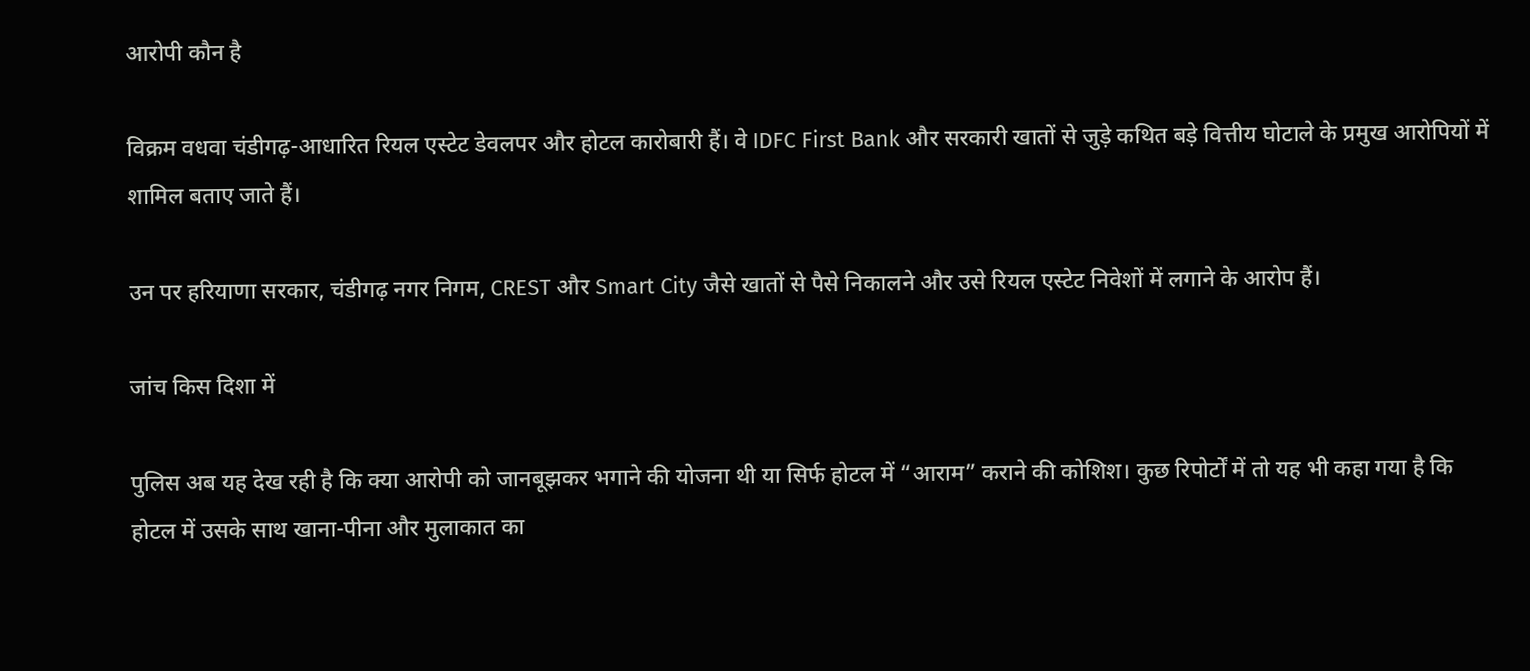आरोपी कौन है

विक्रम वधवा चंडीगढ़-आधारित रियल एस्टेट डेवलपर और होटल कारोबारी हैं। वे IDFC First Bank और सरकारी खातों से जुड़े कथित बड़े वित्तीय घोटाले के प्रमुख आरोपियों में शामिल बताए जाते हैं।

उन पर हरियाणा सरकार, चंडीगढ़ नगर निगम, CREST और Smart City जैसे खातों से पैसे निकालने और उसे रियल एस्टेट निवेशों में लगाने के आरोप हैं।

जांच किस दिशा में

पुलिस अब यह देख रही है कि क्या आरोपी को जानबूझकर भगाने की योजना थी या सिर्फ होटल में “आराम” कराने की कोशिश। कुछ रिपोर्टों में तो यह भी कहा गया है कि होटल में उसके साथ खाना-पीना और मुलाकात का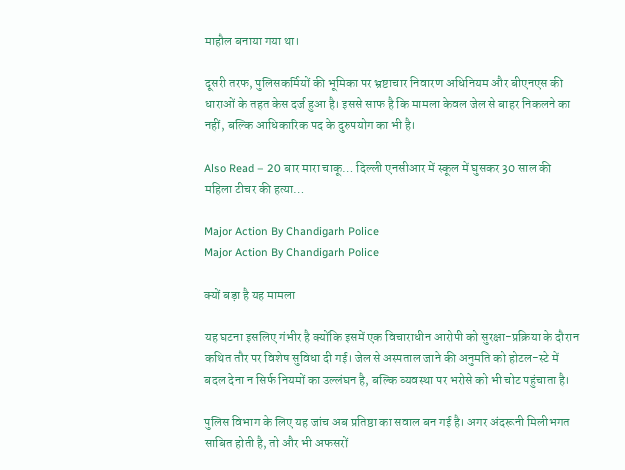माहौल बनाया गया था।

दूसरी तरफ, पुलिसकर्मियों की भूमिका पर भ्रष्टाचार निवारण अधिनियम और बीएनएस की धाराओं के तहत केस दर्ज हुआ है। इससे साफ है कि मामला केवल जेल से बाहर निकलने का नहीं, बल्कि आधिकारिक पद के दुरुपयोग का भी है।

Also Read – 20 बार मारा चाकू… दिल्ली एनसीआर में स्कूल में घुसकर 30 साल की महिला टीचर की हत्या…

Major Action By Chandigarh Police
Major Action By Chandigarh Police

क्यों बड़ा है यह मामला

यह घटना इसलिए गंभीर है क्योंकि इसमें एक विचाराधीन आरोपी को सुरक्षा-प्रक्रिया के दौरान कथित तौर पर विशेष सुविधा दी गई। जेल से अस्पताल जाने की अनुमति को होटल-स्टे में बदल देना न सिर्फ नियमों का उल्लंघन है, बल्कि व्यवस्था पर भरोसे को भी चोट पहुंचाता है।

पुलिस विभाग के लिए यह जांच अब प्रतिष्ठा का सवाल बन गई है। अगर अंदरूनी मिलीभगत साबित होती है, तो और भी अफसरों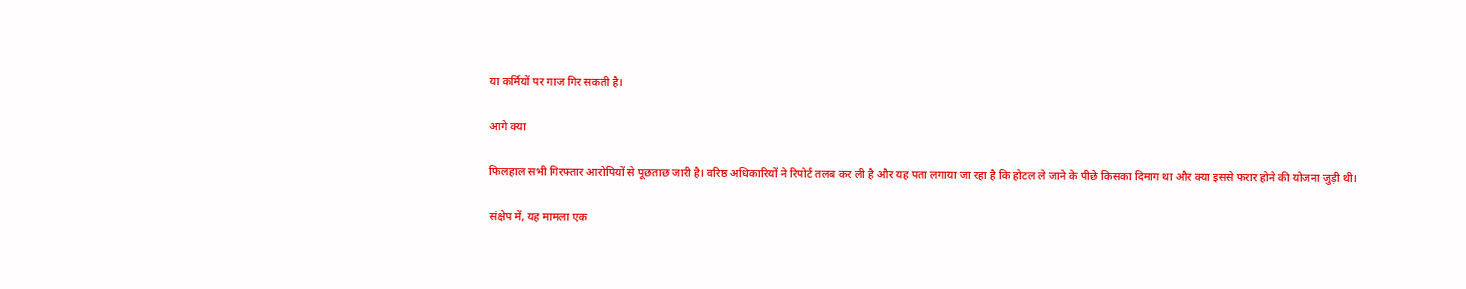या कर्मियों पर गाज गिर सकती है।

आगे क्या

फिलहाल सभी गिरफ्तार आरोपियों से पूछताछ जारी है। वरिष्ठ अधिकारियों ने रिपोर्ट तलब कर ली है और यह पता लगाया जा रहा है कि होटल ले जाने के पीछे किसका दिमाग था और क्या इससे फरार होने की योजना जुड़ी थी।

संक्षेप में, यह मामला एक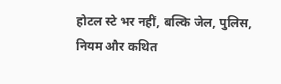होटल स्टे भर नहीं, बल्कि जेल, पुलिस, नियम और कथित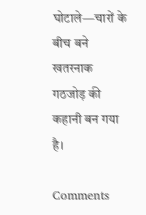घोटाले—चारों के बीच बने खतरनाक गठजोड़ की कहानी बन गया है।

Comments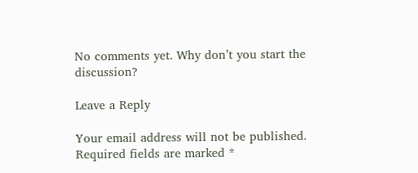No comments yet. Why don’t you start the discussion?

Leave a Reply

Your email address will not be published. Required fields are marked *